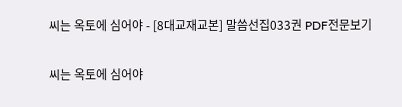씨는 옥토에 심어야 - [8대교재교본] 말씀선집033권 PDF전문보기

씨는 옥토에 심어야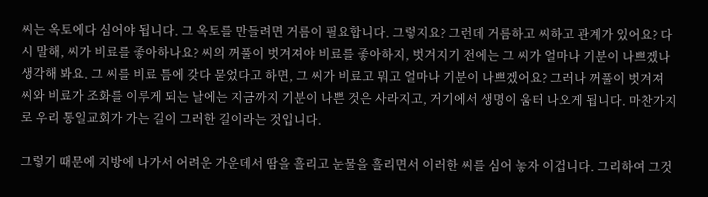씨는 옥토에다 심어야 됩니다. 그 옥토를 만들려면 거름이 필요합니다. 그렇지요? 그런데 거름하고 씨하고 관계가 있어요? 다시 말해, 씨가 비료를 좋아하나요? 씨의 꺼풀이 벗겨져야 비료를 좋아하지, 벗겨지기 전에는 그 씨가 얼마나 기분이 나쁘겠나 생각해 봐요. 그 씨를 비료 틈에 갖다 묻었다고 하면, 그 씨가 비료고 뭐고 얼마나 기분이 나쁘겠어요? 그러나 꺼풀이 벗겨져 씨와 비료가 조화를 이루게 되는 날에는 지금까지 기분이 나쁜 것은 사라지고, 거기에서 생명이 움터 나오게 됩니다. 마찬가지로 우리 통일교회가 가는 길이 그러한 길이라는 것입니다.

그렇기 때문에 지방에 나가서 어려운 가운데서 땀을 흘리고 눈물을 흘리면서 이러한 씨를 심어 놓자 이겁니다. 그리하여 그것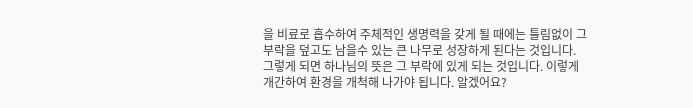을 비료로 흡수하여 주체적인 생명력을 갖게 될 때에는 틀림없이 그 부락을 덮고도 남을수 있는 큰 나무로 성장하게 된다는 것입니다. 그렇게 되면 하나님의 뜻은 그 부락에 있게 되는 것입니다. 이렇게 개간하여 환경을 개척해 나가야 됩니다. 알겠어요?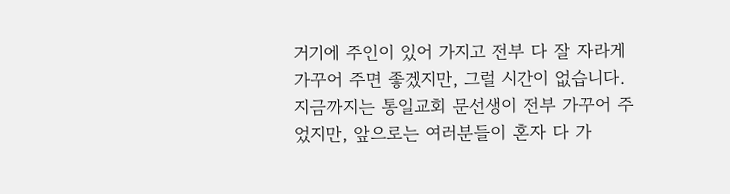거기에 주인이 있어 가지고 전부 다 잘 자라게 가꾸어 주면 좋겠지만, 그럴 시간이 없습니다. 지금까지는 통일교회 문선생이 전부 가꾸어 주었지만, 앞으로는 여러분들이 혼자 다 가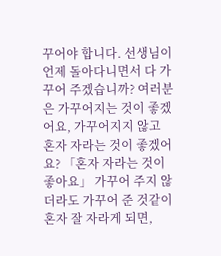꾸어야 합니다. 선생님이 언제 돌아다니면서 다 가꾸어 주겠습니까? 여러분은 가꾸어지는 것이 좋겠어요, 가꾸어지지 않고 혼자 자라는 것이 좋겠어요? 「혼자 자라는 것이 좋아요」 가꾸어 주지 않더라도 가꾸어 준 것같이 혼자 잘 자라게 되면,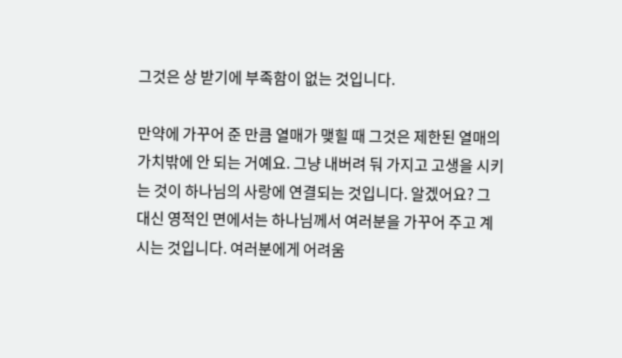그것은 상 받기에 부족함이 없는 것입니다.

만약에 가꾸어 준 만큼 열매가 맺힐 때 그것은 제한된 열매의 가치밖에 안 되는 거예요. 그냥 내버려 둬 가지고 고생을 시키는 것이 하나님의 사랑에 연결되는 것입니다. 알겠어요? 그대신 영적인 면에서는 하나님께서 여러분을 가꾸어 주고 계시는 것입니다. 여러분에게 어려움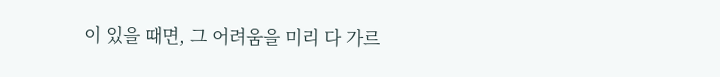이 있을 때면, 그 어려움을 미리 다 가르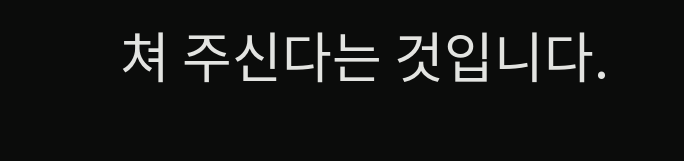쳐 주신다는 것입니다.